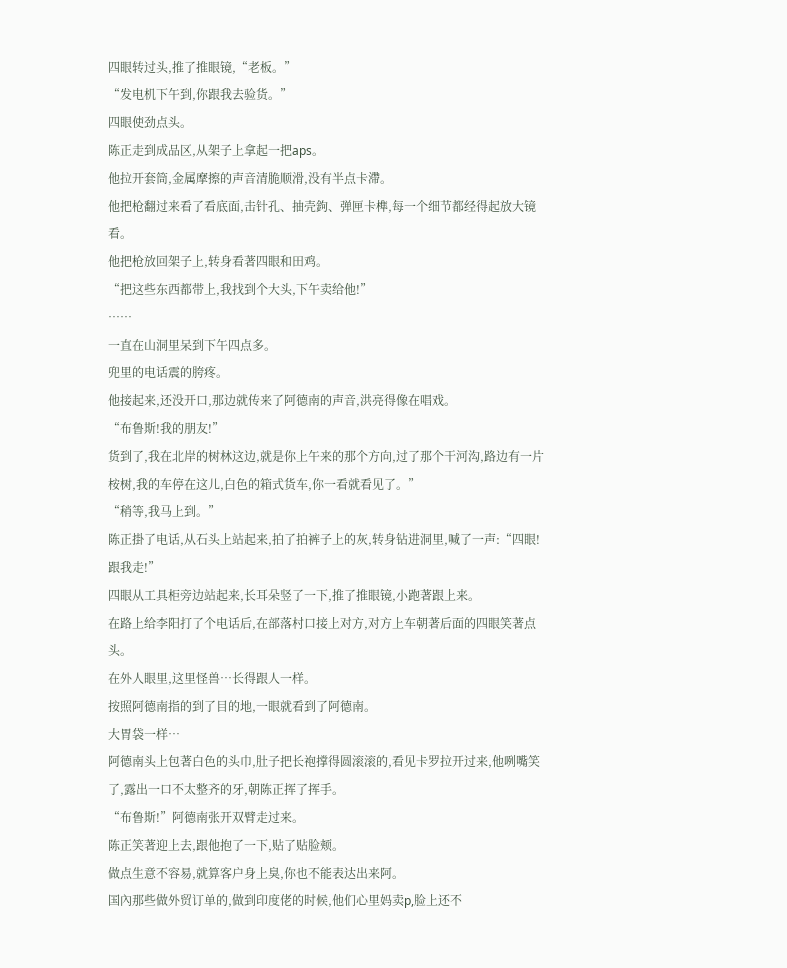四眼转过头,推了推眼镜,“老板。”
“发电机下午到,你跟我去验货。”
四眼使劲点头。
陈正走到成品区,从架子上拿起一把aps。
他拉开套筒,金属摩擦的声音清脆顺滑,没有半点卡滯。
他把枪翻过来看了看底面,击针孔、抽壳鉤、弹匣卡榫,每一个细节都经得起放大镜看。
他把枪放回架子上,转身看著四眼和田鸡。
“把这些东西都带上,我找到个大头,下午卖给他!”
……
一直在山洞里呆到下午四点多。
兜里的电话震的胯疼。
他接起来,还没开口,那边就传来了阿德南的声音,洪亮得像在唱戏。
“布鲁斯!我的朋友!”
货到了,我在北岸的树林这边,就是你上午来的那个方向,过了那个干河沟,路边有一片桉树,我的车停在这儿,白色的箱式货车,你一看就看见了。”
“稍等,我马上到。”
陈正掛了电话,从石头上站起来,拍了拍裤子上的灰,转身钻进洞里,喊了一声:“四眼!跟我走!”
四眼从工具柜旁边站起来,长耳朵竖了一下,推了推眼镜,小跑著跟上来。
在路上给李阳打了个电话后,在部落村口接上对方,对方上车朝著后面的四眼笑著点头。
在外人眼里,这里怪兽…长得跟人一样。
按照阿德南指的到了目的地,一眼就看到了阿德南。
大胃袋一样…
阿德南头上包著白色的头巾,肚子把长袍撑得圆滚滚的,看见卡罗拉开过来,他咧嘴笑了,露出一口不太整齐的牙,朝陈正挥了挥手。
“布鲁斯!”阿德南张开双臂走过来。
陈正笑著迎上去,跟他抱了一下,贴了贴脸颊。
做点生意不容易,就算客户身上臭,你也不能表达出来阿。
国內那些做外贸订单的,做到印度佬的时候,他们心里妈卖p,脸上还不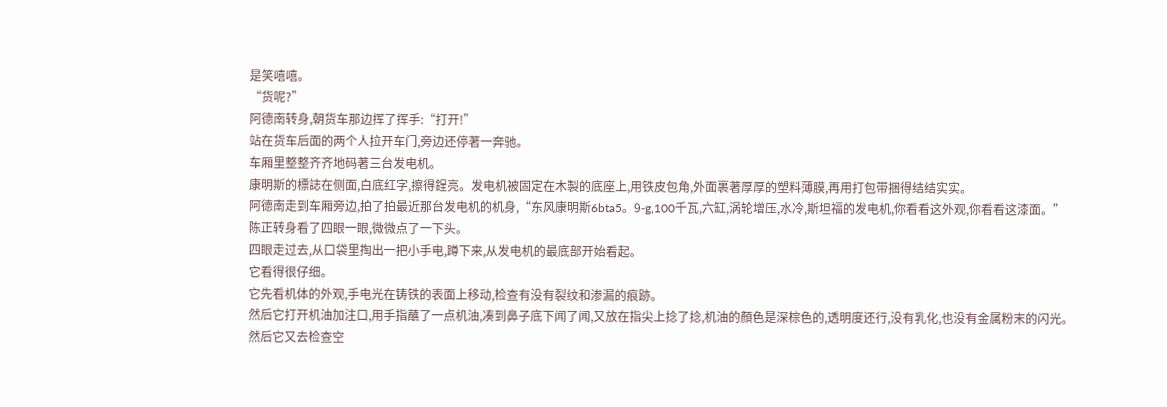是笑嘻嘻。
“货呢?”
阿德南转身,朝货车那边挥了挥手:“打开!”
站在货车后面的两个人拉开车门,旁边还停著一奔驰。
车厢里整整齐齐地码著三台发电机。
康明斯的標誌在侧面,白底红字,擦得鋥亮。发电机被固定在木製的底座上,用铁皮包角,外面裹著厚厚的塑料薄膜,再用打包带捆得结结实实。
阿德南走到车厢旁边,拍了拍最近那台发电机的机身,“东风康明斯6bta5。9-g,100千瓦,六缸,涡轮增压,水冷,斯坦福的发电机,你看看这外观,你看看这漆面。”
陈正转身看了四眼一眼,微微点了一下头。
四眼走过去,从口袋里掏出一把小手电,蹲下来,从发电机的最底部开始看起。
它看得很仔细。
它先看机体的外观,手电光在铸铁的表面上移动,检查有没有裂纹和渗漏的痕跡。
然后它打开机油加注口,用手指蘸了一点机油,凑到鼻子底下闻了闻,又放在指尖上捻了捻,机油的顏色是深棕色的,透明度还行,没有乳化,也没有金属粉末的闪光。
然后它又去检查空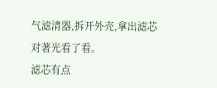气滤清器,拆开外壳,拿出滤芯对著光看了看。
滤芯有点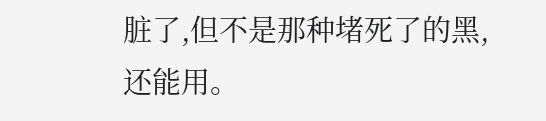脏了,但不是那种堵死了的黑,还能用。